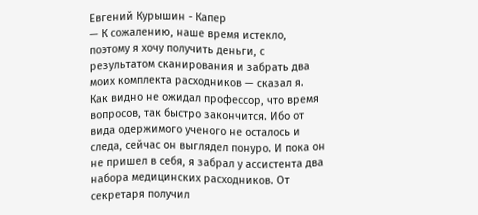Евгений Курышин - Капер
— К сожалению, наше время истекло, поэтому я хочу получить деньги, с результатом сканирования и забрать два моих комплекта расходников — сказал я.
Как видно не ожидал профессор, что время вопросов, так быстро закончится. Ибо от вида одержимого ученого не осталось и следа, сейчас он выглядел понуро. И пока он не пришел в себя, я забрал у ассистента два набора медицинских расходников. От секретаря получил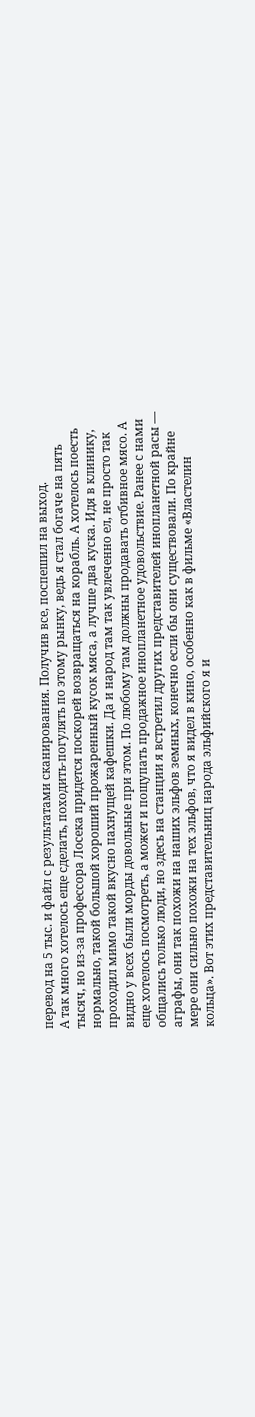перевод на 5 тыс. и файл с результатами сканирования. Получив все, поспешил на выход.
А так много хотелось еще сделать, походить-погулять по этому рынку, ведь я стал богаче на пять тысяч, но из-за профессора Лосека придется поскорей возвращаться на корабль. А хотелось поесть нормально, такой большой хороший прожаренный кусок мяса, а лучше два куска. Идя в клинику, проходил мимо такой вкусно пахнущей кафешки. Да и народ там так увлеченно ел, не просто так видно у всех были морды довольные при этом. По любому там должны продавать отбивное мясо. А еще хотелось посмотреть, а может и пощупать продажное инопланетное удовольствие. Ранее с нами общались только люди, но здесь на станции я встретил других представителей инопланетной расы — аграфы, они так похожи на наших эльфов земных, конечно если бы они существовали. По крайне мере они сильно похожи на тех эльфов, что я видел в кино, особенно как в фильме «Властелин кольца». Вот этих представительниц народа эльфийского я и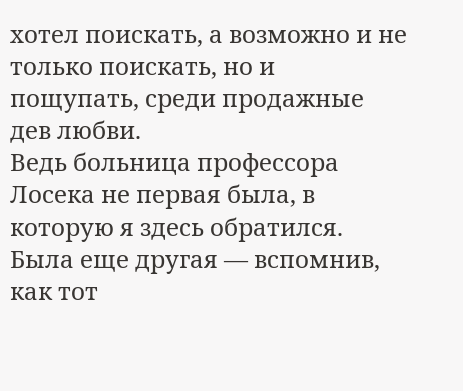хотел поискать, а возможно и не только поискать, но и пощупать, среди продажные дев любви.
Ведь больница профессора Лосека не первая была, в которую я здесь обратился. Была еще другая — вспомнив, как тот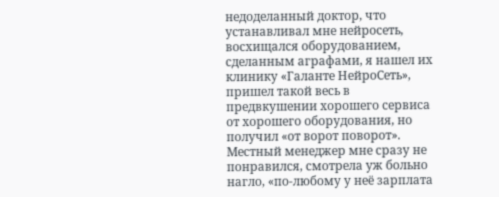недоделанный доктор, что устанавливал мне нейросеть, восхищался оборудованием, сделанным аграфами, я нашел их клинику «Галанте НейроСеть», пришел такой весь в предвкушении хорошего сервиса от хорошего оборудования, но получил «от ворот поворот». Местный менеджер мне сразу не понравился, смотрела уж больно нагло, «по-любому у неё зарплата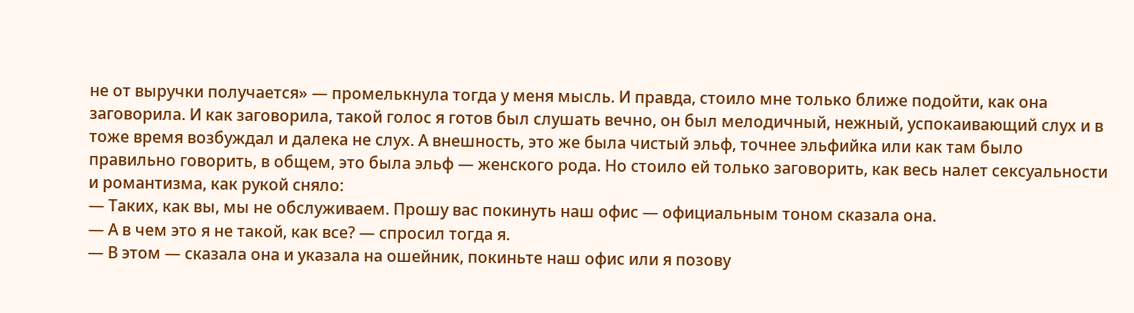не от выручки получается» — промелькнула тогда у меня мысль. И правда, стоило мне только ближе подойти, как она заговорила. И как заговорила, такой голос я готов был слушать вечно, он был мелодичный, нежный, успокаивающий слух и в тоже время возбуждал и далека не слух. А внешность, это же была чистый эльф, точнее эльфийка или как там было правильно говорить, в общем, это была эльф — женского рода. Но стоило ей только заговорить, как весь налет сексуальности и романтизма, как рукой сняло:
— Таких, как вы, мы не обслуживаем. Прошу вас покинуть наш офис — официальным тоном сказала она.
— А в чем это я не такой, как все? — спросил тогда я.
— В этом — сказала она и указала на ошейник, покиньте наш офис или я позову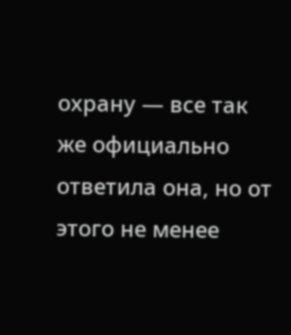охрану — все так же официально ответила она, но от этого не менее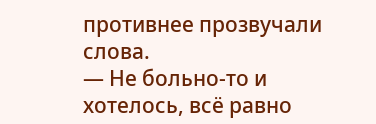противнее прозвучали слова.
— Не больно-то и хотелось, всё равно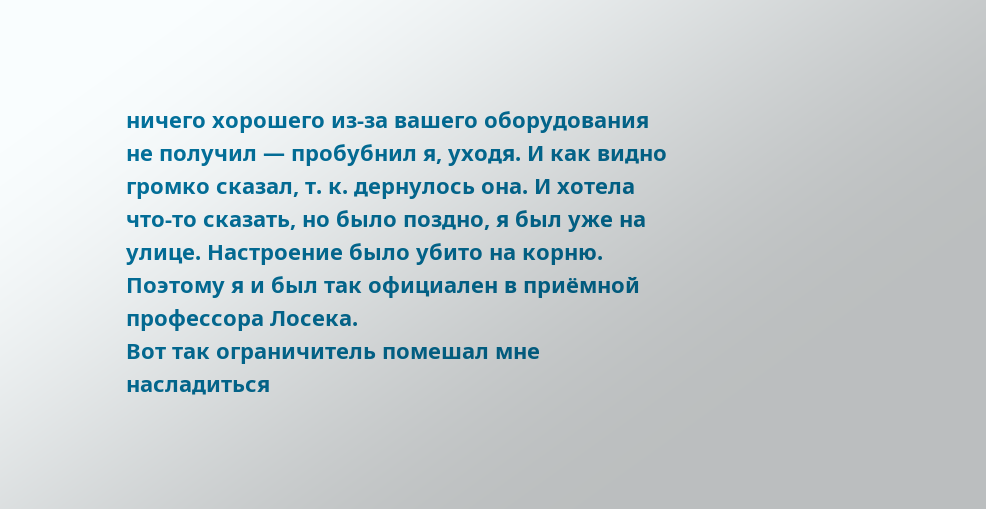ничего хорошего из-за вашего оборудования не получил — пробубнил я, уходя. И как видно громко сказал, т. к. дернулось она. И хотела что-то сказать, но было поздно, я был уже на улице. Настроение было убито на корню. Поэтому я и был так официален в приёмной профессора Лосека.
Вот так ограничитель помешал мне насладиться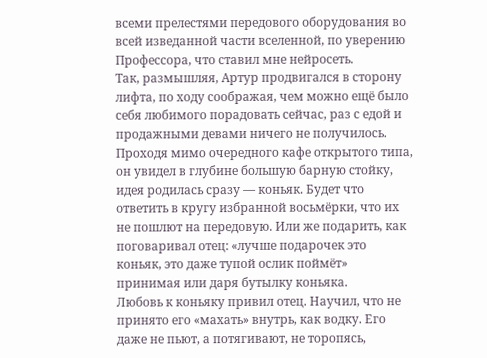всеми прелестями передового оборудования во всей изведанной части вселенной, по уверению Профессора, что ставил мне нейросеть.
Так, размышляя, Артур продвигался в сторону лифта, по ходу соображая, чем можно ещё было себя любимого порадовать сейчас, раз с едой и продажными девами ничего не получилось. Проходя мимо очередного кафе открытого типа, он увидел в глубине большую барную стойку, идея родилась сразу — коньяк. Будет что ответить в кругу избранной восьмёрки, что их не пошлют на передовую. Или же подарить, как поговаривал отец: «лучше подарочек это коньяк, это даже тупой ослик поймёт» принимая или даря бутылку коньяка.
Любовь к коньяку привил отец. Научил, что не принято его «махать» внутрь, как водку. Его даже не пьют, а потягивают, не торопясь,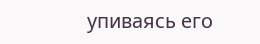упиваясь его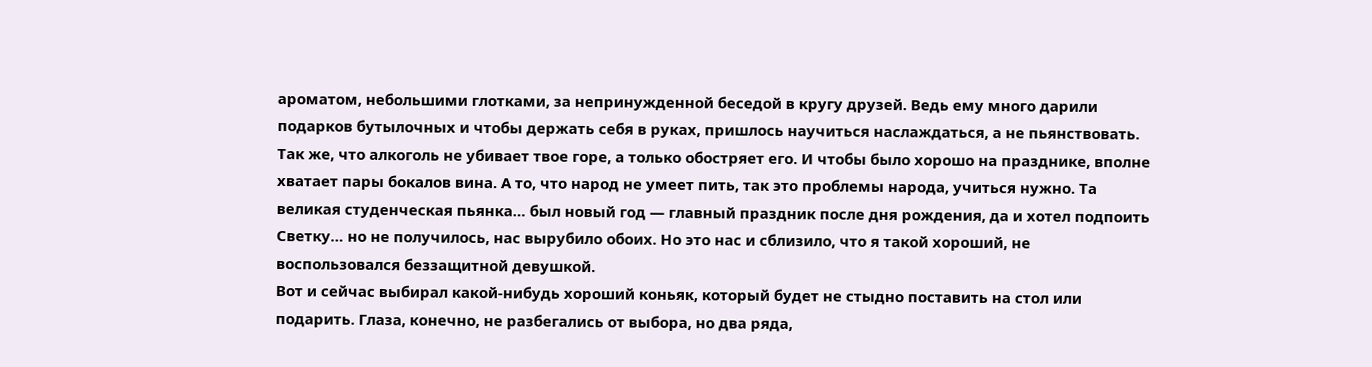ароматом, небольшими глотками, за непринужденной беседой в кругу друзей. Ведь ему много дарили подарков бутылочных и чтобы держать себя в руках, пришлось научиться наслаждаться, а не пьянствовать. Так же, что алкоголь не убивает твое горе, а только обостряет его. И чтобы было хорошо на празднике, вполне хватает пары бокалов вина. А то, что народ не умеет пить, так это проблемы народа, учиться нужно. Та великая студенческая пьянка… был новый год — главный праздник после дня рождения, да и хотел подпоить Светку… но не получилось, нас вырубило обоих. Но это нас и сблизило, что я такой хороший, не воспользовался беззащитной девушкой.
Вот и сейчас выбирал какой-нибудь хороший коньяк, который будет не стыдно поставить на стол или подарить. Глаза, конечно, не разбегались от выбора, но два ряда,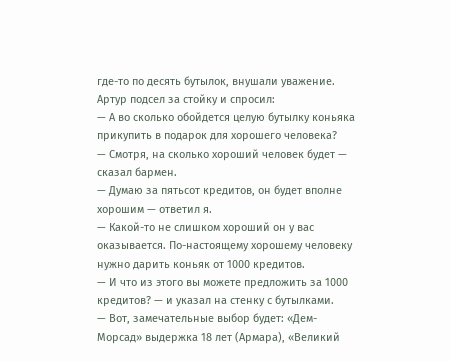где-то по десять бутылок, внушали уважение.
Артур подсел за стойку и спросил:
— А во сколько обойдется целую бутылку коньяка прикупить в подарок для хорошего человека?
— Смотря, на сколько хороший человек будет — сказал бармен.
— Думаю за пятьсот кредитов, он будет вполне хорошим — ответил я.
— Какой-то не слишком хороший он у вас оказывается. По-настоящему хорошему человеку нужно дарить коньяк от 1000 кредитов.
— И что из этого вы можете предложить за 1000 кредитов? — и указал на стенку с бутылками.
— Вот, замечательные выбор будет: «Дем-Морсад» выдержка 18 лет (Армара), «Великий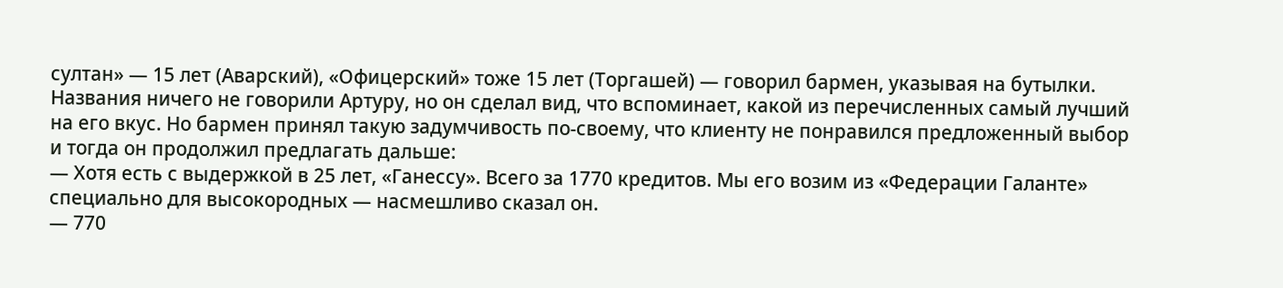султан» — 15 лет (Аварский), «Офицерский» тоже 15 лет (Торгашей) — говорил бармен, указывая на бутылки.
Названия ничего не говорили Артуру, но он сделал вид, что вспоминает, какой из перечисленных самый лучший на его вкус. Но бармен принял такую задумчивость по-своему, что клиенту не понравился предложенный выбор и тогда он продолжил предлагать дальше:
— Хотя есть с выдержкой в 25 лет, «Ганессу». Всего за 1770 кредитов. Мы его возим из «Федерации Галанте» специально для высокородных — насмешливо сказал он.
— 770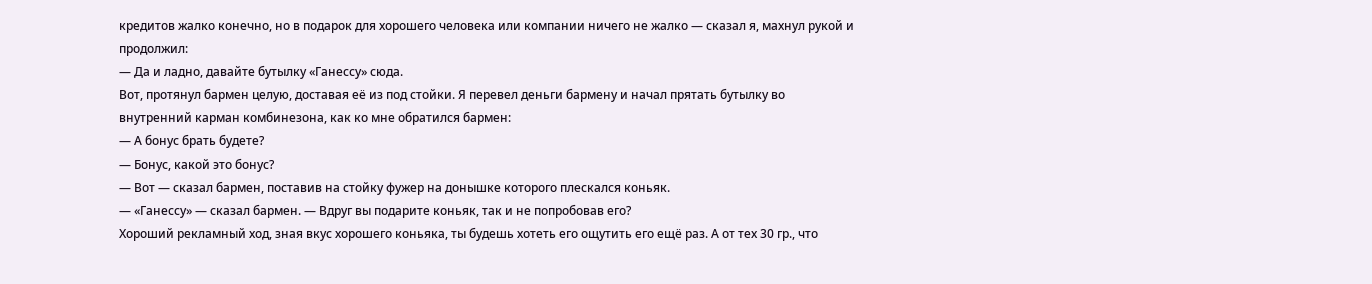кредитов жалко конечно, но в подарок для хорошего человека или компании ничего не жалко — сказал я, махнул рукой и продолжил:
— Да и ладно, давайте бутылку «Ганессу» сюда.
Вот, протянул бармен целую, доставая её из под стойки. Я перевел деньги бармену и начал прятать бутылку во внутренний карман комбинезона, как ко мне обратился бармен:
— А бонус брать будете?
— Бонус, какой это бонус?
— Вот — сказал бармен, поставив на стойку фужер на донышке которого плескался коньяк.
— «Ганессу» — сказал бармен. — Вдруг вы подарите коньяк, так и не попробовав его?
Хороший рекламный ход, зная вкус хорошего коньяка, ты будешь хотеть его ощутить его ещё раз. А от тех 30 гр., что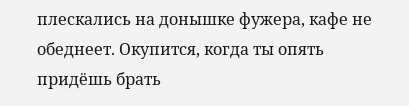плескались на донышке фужера, кафе не обеднеет. Окупится, когда ты опять придёшь брать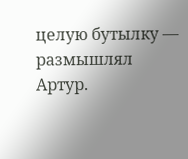целую бутылку — размышлял Артур.